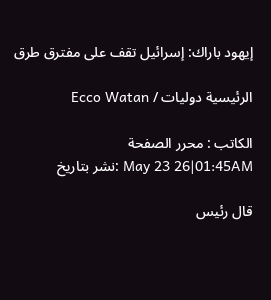إيهود باراك: إسرائيل تقف على مفترق طرق

الرئيسية دوليات / Ecco Watan

الكاتب : محرر الصفحة
May 23 26|01:45AM :نشر بتاريخ

قال رئيس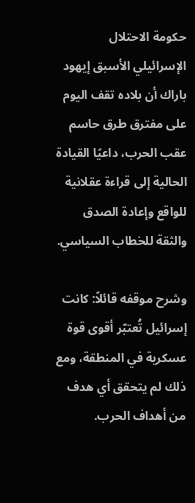حكومة الاحتلال الإسرائيلي الأسبق إيهود باراك أن بلاده تقف اليوم على مفترق طرق حاسم عقب الحرب، داعيًا القيادة الحالية إلى قراءة عقلانية للواقع وإعادة الصدق والثقة للخطاب السياسي.

وشرح موقفه قائلاً: كانت إسرائيل تُعتبّر أقوى قوة عسكرية في المنطقة، ومع ذلك لم يتحقق أي هدف من أهداف الحرب.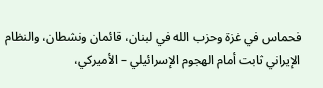فحماس في غزة وحزب الله في لبنان، قائمان ونشطان، والنظام الإيراني ثابت أمام الهجوم الإسرائيلي – الأميركي،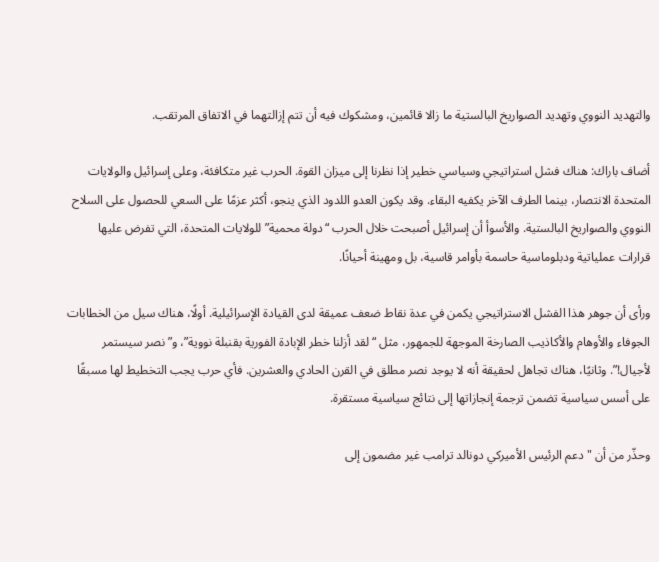والتهديد النووي وتهديد الصواريخ البالستية ما زالا قائمين، ومشكوك فيه أن تتم إزالتهما في الاتفاق المرتقب.

أضاف باراك: هناك فشل استراتيجي وسياسي خطير إذا نظرنا إلى ميزان القوة. الحرب غير متكافئة، وعلى إسرائيل والولايات المتحدة الانتصار، بينما الطرف الآخر يكفيه البقاء. وقد يكون العدو اللدود الذي ينجو، أكثر عزمًا على السعي للحصول على السلاح النووي والصواريخ البالستية. والأسوأ أن إسرائيل أصبحت خلال الحرب “دولة محمية” للولايات المتحدة، التي تفرض عليها قرارات عملياتية ودبلوماسية حاسمة بأوامر قاسية، بل ومهينة أحيانًا.

ورأى أن جوهر هذا الفشل الاستراتيجي يكمن في عدة نقاط ضعف عميقة لدى القيادة الإسرائيلية. أولًا، هناك سيل من الخطابات الجوفاء والأوهام والأكاذيب الصارخة الموجهة للجمهور، مثل “لقد أزلنا خطر الإبادة الفورية بقنبلة نووية”، و”نصر سيستمر لأجيال!”. وثانيًا، هناك تجاهل لحقيقة أنه لا يوجد نصر مطلق في القرن الحادي والعشرين. فأي حرب يجب التخطيط لها مسبقًا على أسس سياسية تضمن ترجمة إنجازاتها إلى نتائج سياسية مستقرة.

وحذّر من أن "دعم الرئيس الأميركي دونالد ترامب غير مضمون إلى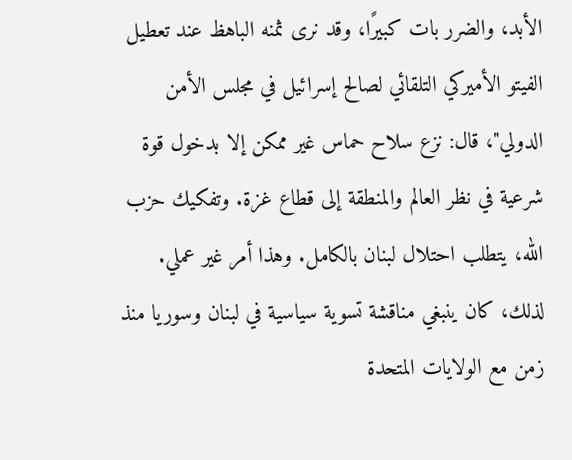الأبد، والضرر بات كبيرًا، وقد نرى ثمنه الباهظ عند تعطيل الفيتو الأميركي التلقائي لصالح إسرائيل في مجلس الأمن الدولي"، قال: نزع سلاح حماس غير ممكن إلا بدخول قوة شرعية في نظر العالم والمنطقة إلى قطاع غزة. وتفكيك حزب الله، يتطلب احتلال لبنان بالكامل. وهذا أمر غير عملي. لذلك، كان ينبغي مناقشة تسوية سياسية في لبنان وسوريا منذ زمن مع الولايات المتحدة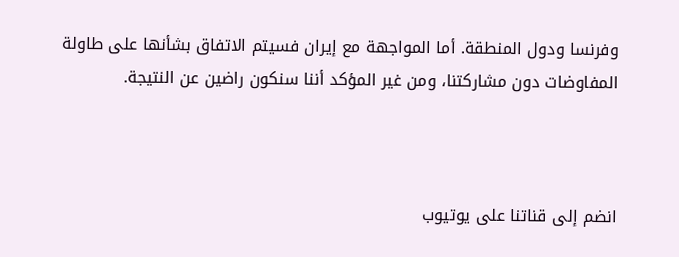وفرنسا ودول المنطقة. أما المواجهة مع إيران فسيتم الاتفاق بشأنها على طاولة المفاوضات دون مشاركتنا، ومن غير المؤكد أننا سنكون راضين عن النتيجة.



انضم إلى قناتنا على يوتيوب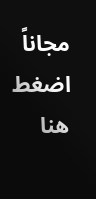مجاناً اضغط هنا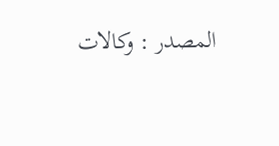المصدر : وكالات